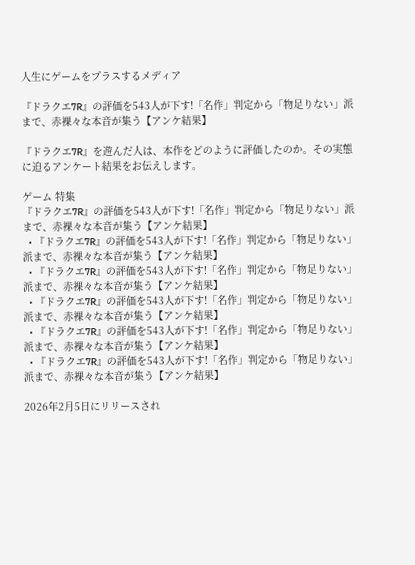人生にゲームをプラスするメディア

『ドラクエ7R』の評価を543人が下す!「名作」判定から「物足りない」派まで、赤裸々な本音が集う【アンケ結果】

『ドラクエ7R』を遊んだ人は、本作をどのように評価したのか。その実態に迫るアンケート結果をお伝えします。

ゲーム 特集
『ドラクエ7R』の評価を543人が下す!「名作」判定から「物足りない」派まで、赤裸々な本音が集う【アンケ結果】
  • 『ドラクエ7R』の評価を543人が下す!「名作」判定から「物足りない」派まで、赤裸々な本音が集う【アンケ結果】
  • 『ドラクエ7R』の評価を543人が下す!「名作」判定から「物足りない」派まで、赤裸々な本音が集う【アンケ結果】
  • 『ドラクエ7R』の評価を543人が下す!「名作」判定から「物足りない」派まで、赤裸々な本音が集う【アンケ結果】
  • 『ドラクエ7R』の評価を543人が下す!「名作」判定から「物足りない」派まで、赤裸々な本音が集う【アンケ結果】
  • 『ドラクエ7R』の評価を543人が下す!「名作」判定から「物足りない」派まで、赤裸々な本音が集う【アンケ結果】

2026年2月5日にリリースされ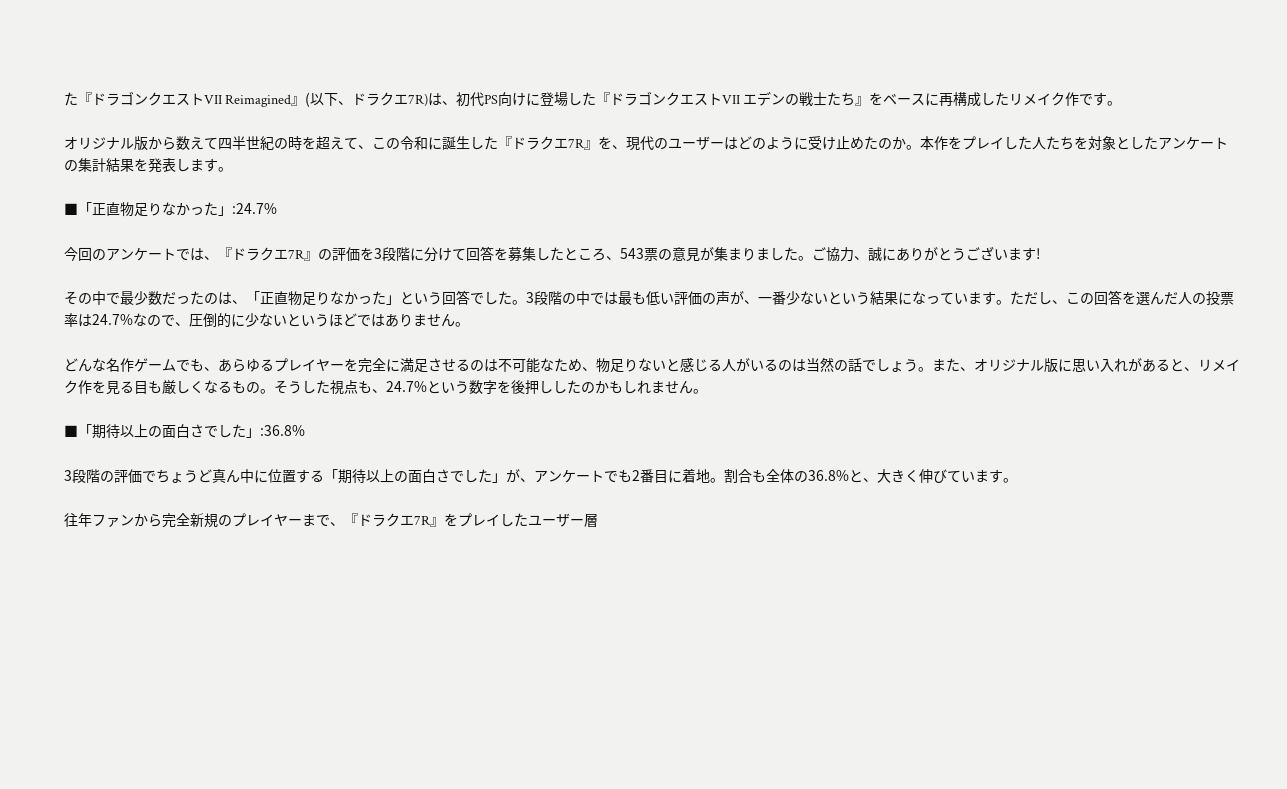た『ドラゴンクエストVII Reimagined』(以下、ドラクエ7R)は、初代PS向けに登場した『ドラゴンクエストVII エデンの戦士たち』をベースに再構成したリメイク作です。

オリジナル版から数えて四半世紀の時を超えて、この令和に誕生した『ドラクエ7R』を、現代のユーザーはどのように受け止めたのか。本作をプレイした人たちを対象としたアンケートの集計結果を発表します。

■「正直物足りなかった」:24.7%

今回のアンケートでは、『ドラクエ7R』の評価を3段階に分けて回答を募集したところ、543票の意見が集まりました。ご協力、誠にありがとうございます!

その中で最少数だったのは、「正直物足りなかった」という回答でした。3段階の中では最も低い評価の声が、一番少ないという結果になっています。ただし、この回答を選んだ人の投票率は24.7%なので、圧倒的に少ないというほどではありません。

どんな名作ゲームでも、あらゆるプレイヤーを完全に満足させるのは不可能なため、物足りないと感じる人がいるのは当然の話でしょう。また、オリジナル版に思い入れがあると、リメイク作を見る目も厳しくなるもの。そうした視点も、24.7%という数字を後押ししたのかもしれません。

■「期待以上の面白さでした」:36.8%

3段階の評価でちょうど真ん中に位置する「期待以上の面白さでした」が、アンケートでも2番目に着地。割合も全体の36.8%と、大きく伸びています。

往年ファンから完全新規のプレイヤーまで、『ドラクエ7R』をプレイしたユーザー層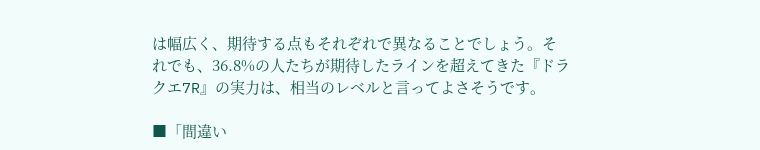は幅広く、期待する点もそれぞれで異なることでしょう。それでも、36.8%の人たちが期待したラインを超えてきた『ドラクエ7R』の実力は、相当のレベルと言ってよさそうです。

■「間違い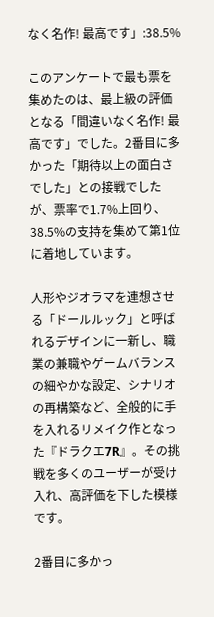なく名作! 最高です」:38.5%

このアンケートで最も票を集めたのは、最上級の評価となる「間違いなく名作! 最高です」でした。2番目に多かった「期待以上の面白さでした」との接戦でしたが、票率で1.7%上回り、38.5%の支持を集めて第1位に着地しています。

人形やジオラマを連想させる「ドールルック」と呼ばれるデザインに一新し、職業の兼職やゲームバランスの細やかな設定、シナリオの再構築など、全般的に手を入れるリメイク作となった『ドラクエ7R』。その挑戦を多くのユーザーが受け入れ、高評価を下した模様です。

2番目に多かっ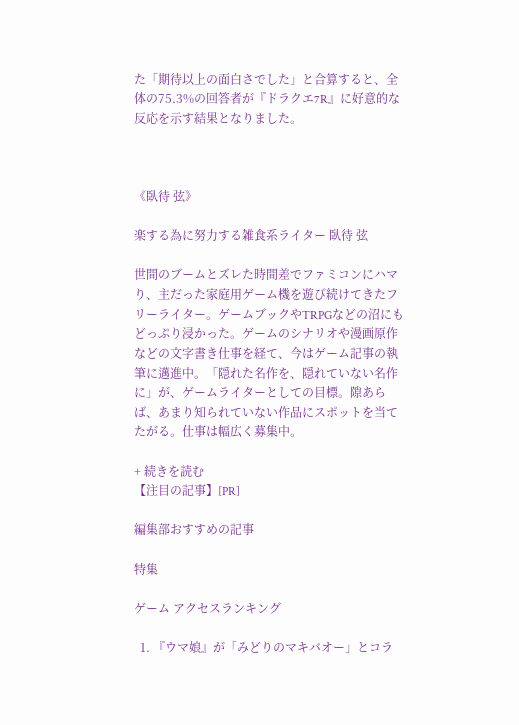た「期待以上の面白さでした」と合算すると、全体の75.3%の回答者が『ドラクエ7R』に好意的な反応を示す結果となりました。



《臥待 弦》

楽する為に努力する雑食系ライター 臥待 弦

世間のブームとズレた時間差でファミコンにハマり、主だった家庭用ゲーム機を遊び続けてきたフリーライター。ゲームブックやTRPGなどの沼にもどっぷり浸かった。ゲームのシナリオや漫画原作などの文字書き仕事を経て、今はゲーム記事の執筆に邁進中。「隠れた名作を、隠れていない名作に」が、ゲームライターとしての目標。隙あらば、あまり知られていない作品にスポットを当てたがる。仕事は幅広く募集中。

+ 続きを読む
【注目の記事】[PR]

編集部おすすめの記事

特集

ゲーム アクセスランキング

  1. 『ウマ娘』が「みどりのマキバオー」とコラ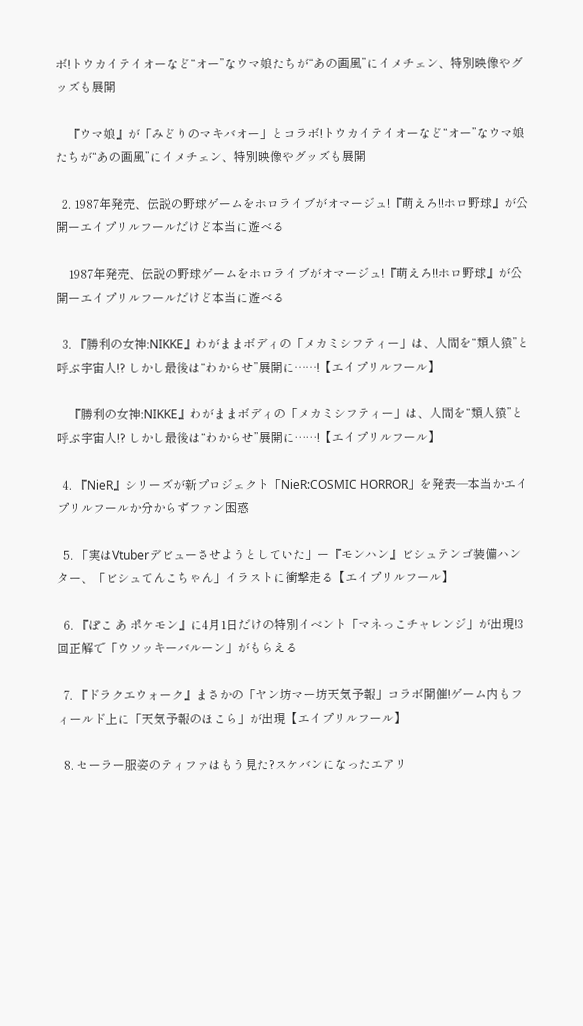ボ!トウカイテイオーなど“オー”なウマ娘たちが“あの画風”にイメチェン、特別映像やグッズも展開

    『ウマ娘』が「みどりのマキバオー」とコラボ!トウカイテイオーなど“オー”なウマ娘たちが“あの画風”にイメチェン、特別映像やグッズも展開

  2. 1987年発売、伝説の野球ゲームをホロライブがオマージュ!『萌えろ!!ホロ野球』が公開ーエイプリルフールだけど本当に遊べる

    1987年発売、伝説の野球ゲームをホロライブがオマージュ!『萌えろ!!ホロ野球』が公開ーエイプリルフールだけど本当に遊べる

  3. 『勝利の女神:NIKKE』わがままボディの「メカミシフティー」は、人間を“類人猿”と呼ぶ宇宙人!? しかし最後は“わからせ”展開に……!【エイプリルフール】

    『勝利の女神:NIKKE』わがままボディの「メカミシフティー」は、人間を“類人猿”と呼ぶ宇宙人!? しかし最後は“わからせ”展開に……!【エイプリルフール】

  4. 『NieR』シリーズが新プロジェクト「NieR:COSMIC HORROR」を発表―本当かエイプリルフールか分からずファン困惑

  5. 「実はVtuberデビューさせようとしていた」ー『モンハン』ビシュテンゴ装備ハンター、「ビシュてんこちゃん」イラストに衝撃走る【エイプリルフール】

  6. 『ぽこ あ ポケモン』に4月1日だけの特別イベント「マネっこチャレンジ」が出現!3回正解で「ウソッキーバルーン」がもらえる

  7. 『ドラクエウォーク』まさかの「ヤン坊マー坊天気予報」コラボ開催!ゲーム内もフィールド上に「天気予報のほこら」が出現【エイプリルフール】

  8. セーラー服姿のティファはもう見た?スケバンになったエアリ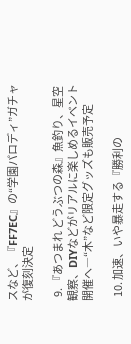スなど、『FF7EC』の“学園パロディ”ガチャが復刻決定

  9. 『あつまれ どうぶつの森』魚釣り、星空観察、DIYなどがリアルに楽しめるイベント開催へ―“木”など限定グッズも販売予定

  10. 加速、いや暴走する『勝利の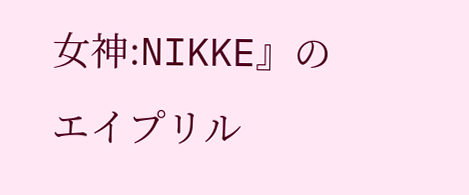女神:NIKKE』のエイプリル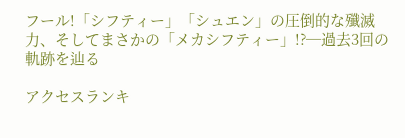フール!「シフティー」「シュエン」の圧倒的な殲滅力、そしてまさかの「メカシフティー」!?─過去3回の軌跡を辿る

アクセスランキ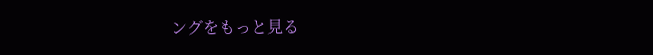ングをもっと見る